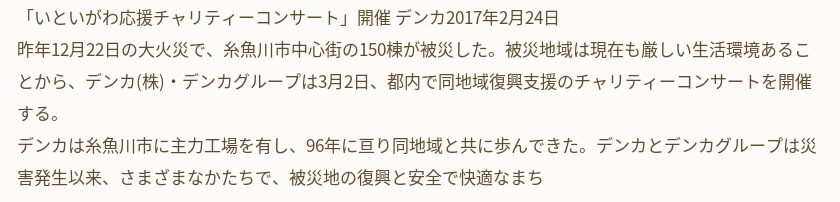「いといがわ応援チャリティーコンサート」開催 デンカ2017年2月24日
昨年12月22日の大火災で、糸魚川市中心街の150棟が被災した。被災地域は現在も厳しい生活環境あることから、デンカ(株)・デンカグループは3月2日、都内で同地域復興支援のチャリティーコンサートを開催する。
デンカは糸魚川市に主力工場を有し、96年に亘り同地域と共に歩んできた。デンカとデンカグループは災害発生以来、さまざまなかたちで、被災地の復興と安全で快適なまち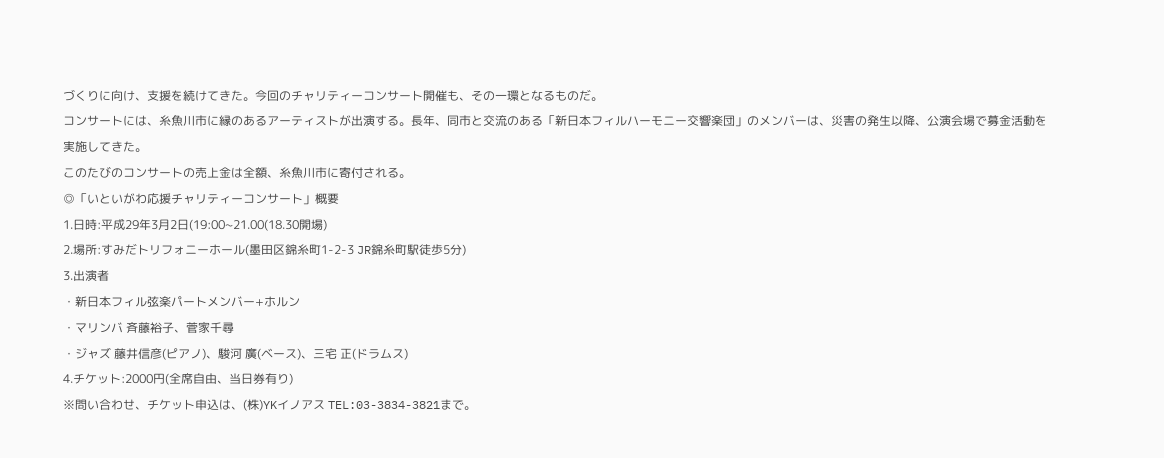づくりに向け、支援を続けてきた。今回のチャリティーコンサート開催も、その一環となるものだ。
コンサートには、糸魚川市に縁のあるアーティストが出演する。長年、同市と交流のある「新日本フィルハーモニー交響楽団」のメンバーは、災害の発生以降、公演会場で募金活動を実施してきた。
このたびのコンサートの売上金は全額、糸魚川市に寄付される。
◎「いといがわ応援チャリティーコンサート」概要
1.日時:平成29年3月2日(19:00~21.00(18.30開場)
2.場所:すみだトリフォニーホール(墨田区錦糸町1-2-3 JR錦糸町駅徒歩5分)
3.出演者
・新日本フィル弦楽パートメンバー+ホルン
・マリンバ 斉藤裕子、菅家千尋
・ジャズ 藤井信彦(ピアノ)、駿河 廣(ベース)、三宅 正(ドラムス)
4.チケット:2000円(全席自由、当日券有り)
※問い合わせ、チケット申込は、(株)YKイノアス TEL:03-3834-3821まで。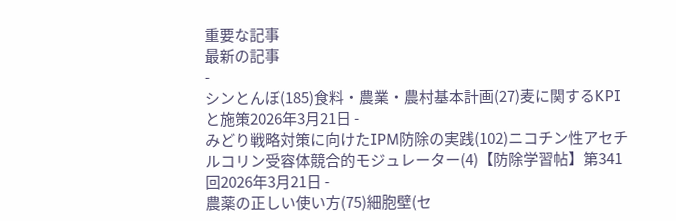重要な記事
最新の記事
-
シンとんぼ(185)食料・農業・農村基本計画(27)麦に関するKPIと施策2026年3月21日 -
みどり戦略対策に向けたIPM防除の実践(102)ニコチン性アセチルコリン受容体競合的モジュレーター(4)【防除学習帖】第341回2026年3月21日 -
農薬の正しい使い方(75)細胞壁(セ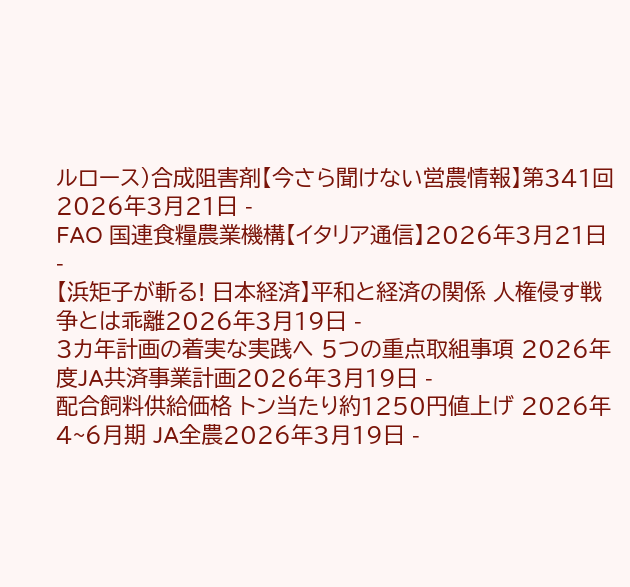ルロース)合成阻害剤【今さら聞けない営農情報】第341回2026年3月21日 -
FAO 国連食糧農業機構【イタリア通信】2026年3月21日 -
【浜矩子が斬る! 日本経済】平和と経済の関係 人権侵す戦争とは乖離2026年3月19日 -
3カ年計画の着実な実践へ 5つの重点取組事項 2026年度JA共済事業計画2026年3月19日 -
配合飼料供給価格 トン当たり約1250円値上げ 2026年4~6月期 JA全農2026年3月19日 -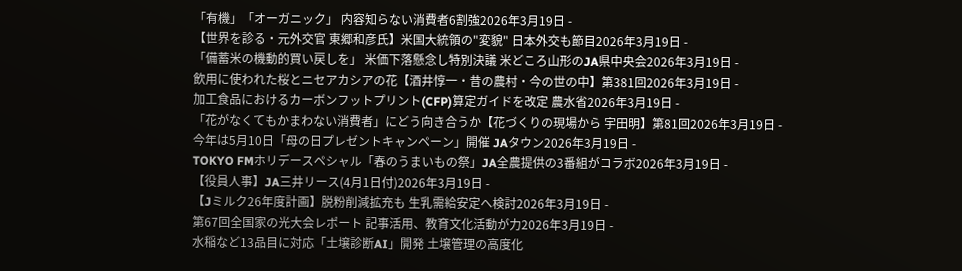「有機」「オーガニック」 内容知らない消費者6割強2026年3月19日 -
【世界を診る・元外交官 東郷和彦氏】米国大統領の"変貌" 日本外交も節目2026年3月19日 -
「備蓄米の機動的買い戻しを」 米価下落懸念し特別決議 米どころ山形のJA県中央会2026年3月19日 -
飲用に使われた桜とニセアカシアの花【酒井惇一・昔の農村・今の世の中】第381回2026年3月19日 -
加工食品におけるカーボンフットプリント(CFP)算定ガイドを改定 農水省2026年3月19日 -
「花がなくてもかまわない消費者」にどう向き合うか【花づくりの現場から 宇田明】第81回2026年3月19日 -
今年は5月10日「母の日プレゼントキャンペーン」開催 JAタウン2026年3月19日 -
TOKYO FMホリデースペシャル「春のうまいもの祭」JA全農提供の3番組がコラボ2026年3月19日 -
【役員人事】JA三井リース(4月1日付)2026年3月19日 -
【Jミルク26年度計画】脱粉削減拡充も 生乳需給安定へ検討2026年3月19日 -
第67回全国家の光大会レポート 記事活用、教育文化活動が力2026年3月19日 -
水稲など13品目に対応「土壌診断AI」開発 土壌管理の高度化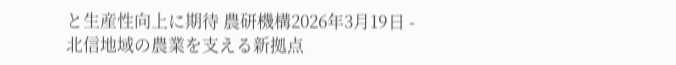と生産性向上に期待 農研機構2026年3月19日 -
北信地域の農業を支える新拠点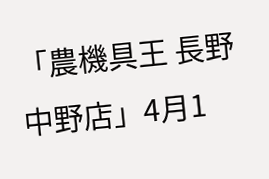「農機具王 長野中野店」4月1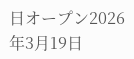日オープン2026年3月19日